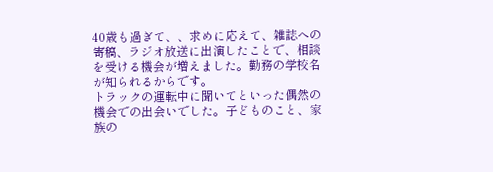40歳も過ぎて、、求めに応えて、雑誌への寄稿、ラジオ放送に出演したことで、相談を受ける機会が増えました。勤務の学校名が知られるからです。
トラックの運転中に聞いてといった偶然の機会での出会いでした。子どものこと、家族の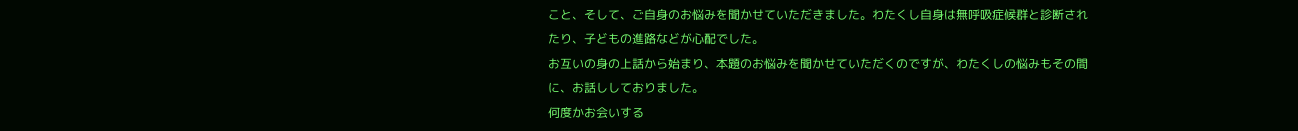こと、そして、ご自身のお悩みを聞かせていただきました。わたくし自身は無呼吸症候群と診断されたり、子どもの進路などが心配でした。
お互いの身の上話から始まり、本題のお悩みを聞かせていただくのですが、わたくしの悩みもその間に、お話ししておりました。
何度かお会いする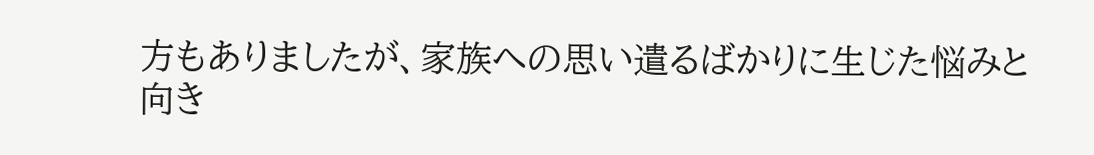方もありましたが、家族への思い遣るばかりに生じた悩みと向き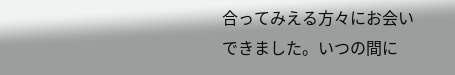合ってみえる方々にお会いできました。いつの間に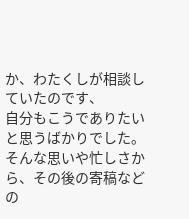か、わたくしが相談していたのです、
自分もこうでありたいと思うばかりでした。
そんな思いや忙しさから、その後の寄稿などの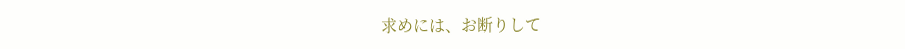求めには、お断りして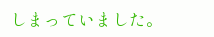しまっていました。